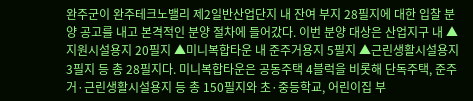완주군이 완주테크노밸리 제2일반산업단지 내 잔여 부지 28필지에 대한 입찰 분양 공고를 내고 본격적인 분양 절차에 들어갔다. 이번 분양 대상은 산업지구 내 ▲지원시설용지 20필지 ▲미니복합타운 내 준주거용지 5필지 ▲근린생활시설용지 3필지 등 총 28필지다. 미니복합타운은 공동주택 4블럭을 비롯해 단독주택, 준주거·근린생활시설용지 등 총 150필지와 초·중등학교, 어린이집 부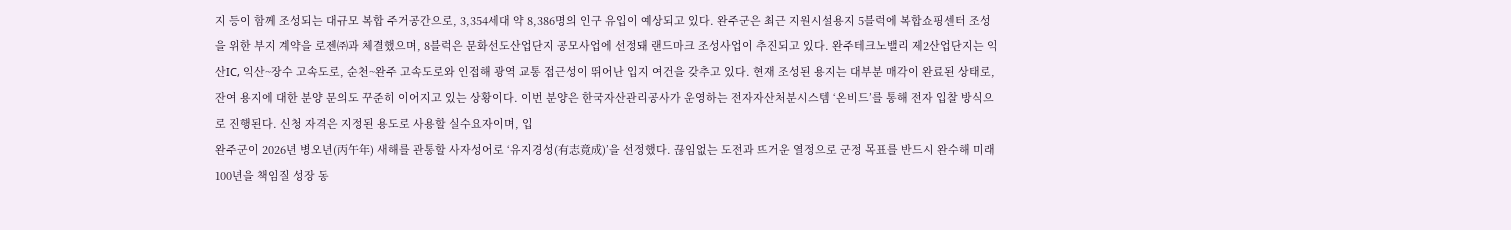지 등이 함께 조성되는 대규모 복합 주거공간으로, 3,354세대 약 8,386명의 인구 유입이 예상되고 있다. 완주군은 최근 지원시설용지 5블럭에 복합쇼핑센터 조성을 위한 부지 계약을 로젠㈜과 체결했으며, 8블럭은 문화선도산업단지 공모사업에 선정돼 랜드마크 조성사업이 추진되고 있다. 완주테크노밸리 제2산업단지는 익산IC, 익산~장수 고속도로, 순천~완주 고속도로와 인접해 광역 교통 접근성이 뛰어난 입지 여건을 갖추고 있다. 현재 조성된 용지는 대부분 매각이 완료된 상태로, 잔여 용지에 대한 분양 문의도 꾸준히 이어지고 있는 상황이다. 이번 분양은 한국자산관리공사가 운영하는 전자자산처분시스템 ‘온비드’를 통해 전자 입찰 방식으로 진행된다. 신청 자격은 지정된 용도로 사용할 실수요자이며, 입
완주군이 2026년 병오년(丙午年) 새해를 관통할 사자성어로 ‘유지경성(有志竟成)’을 선정했다. 끊임없는 도전과 뜨거운 열정으로 군정 목표를 반드시 완수해 미래 100년을 책임질 성장 동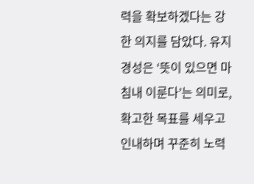력을 확보하겠다는 강한 의지를 담았다. 유지경성은 ‘뜻이 있으면 마침내 이룬다’는 의미로, 확고한 목표를 세우고 인내하며 꾸준히 노력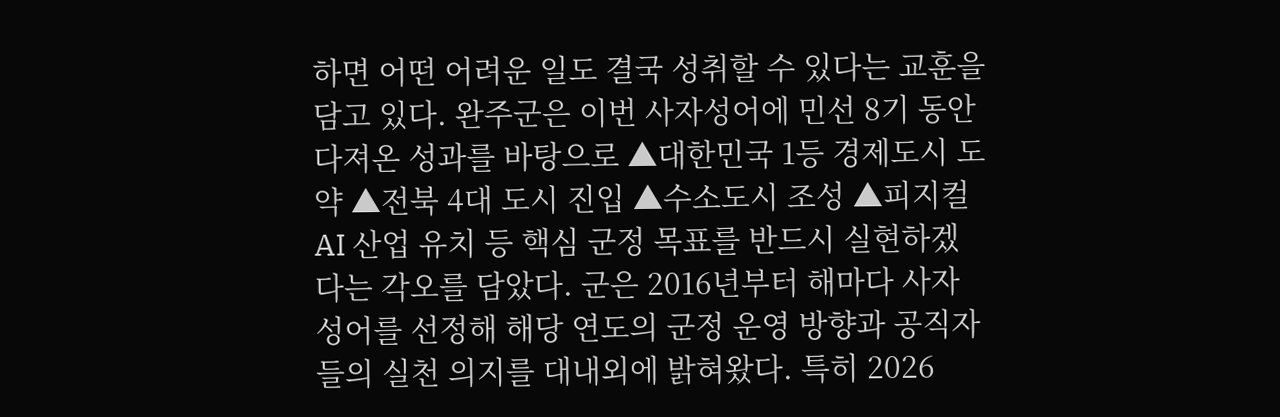하면 어떤 어려운 일도 결국 성취할 수 있다는 교훈을 담고 있다. 완주군은 이번 사자성어에 민선 8기 동안 다져온 성과를 바탕으로 ▲대한민국 1등 경제도시 도약 ▲전북 4대 도시 진입 ▲수소도시 조성 ▲피지컬 AI 산업 유치 등 핵심 군정 목표를 반드시 실현하겠다는 각오를 담았다. 군은 2016년부터 해마다 사자성어를 선정해 해당 연도의 군정 운영 방향과 공직자들의 실천 의지를 대내외에 밝혀왔다. 특히 2026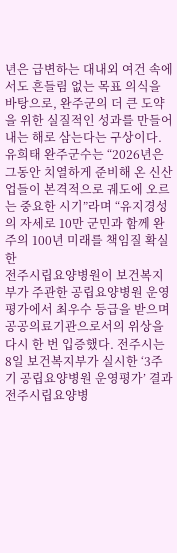년은 급변하는 대내외 여건 속에서도 흔들림 없는 목표 의식을 바탕으로, 완주군의 더 큰 도약을 위한 실질적인 성과를 만들어내는 해로 삼는다는 구상이다. 유희태 완주군수는 “2026년은 그동안 치열하게 준비해 온 신산업들이 본격적으로 궤도에 오르는 중요한 시기”라며 “유지경성의 자세로 10만 군민과 함께 완주의 100년 미래를 책임질 확실한
전주시립요양병원이 보건복지부가 주관한 공립요양병원 운영평가에서 최우수 등급을 받으며 공공의료기관으로서의 위상을 다시 한 번 입증했다. 전주시는 8일 보건복지부가 실시한 ‘3주기 공립요양병원 운영평가’ 결과 전주시립요양병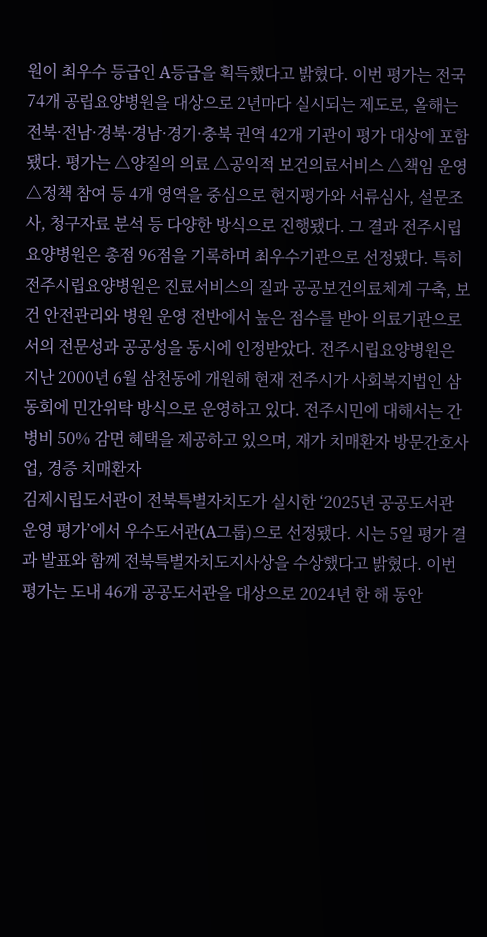원이 최우수 등급인 A등급을 획득했다고 밝혔다. 이번 평가는 전국 74개 공립요양병원을 대상으로 2년마다 실시되는 제도로, 올해는 전북·전남·경북·경남·경기·충북 권역 42개 기관이 평가 대상에 포함됐다. 평가는 △양질의 의료 △공익적 보건의료서비스 △책임 운영 △정책 참여 등 4개 영역을 중심으로 현지평가와 서류심사, 설문조사, 청구자료 분석 등 다양한 방식으로 진행됐다. 그 결과 전주시립요양병원은 총점 96점을 기록하며 최우수기관으로 선정됐다. 특히 전주시립요양병원은 진료서비스의 질과 공공보건의료체계 구축, 보건 안전관리와 병원 운영 전반에서 높은 점수를 받아 의료기관으로서의 전문성과 공공성을 동시에 인정받았다. 전주시립요양병원은 지난 2000년 6월 삼천동에 개원해 현재 전주시가 사회복지법인 삼동회에 민간위탁 방식으로 운영하고 있다. 전주시민에 대해서는 간병비 50% 감면 혜택을 제공하고 있으며, 재가 치매환자 방문간호사업, 경증 치매환자
김제시립도서관이 전북특별자치도가 실시한 ‘2025년 공공도서관 운영 평가’에서 우수도서관(A그룹)으로 선정됐다. 시는 5일 평가 결과 발표와 함께 전북특별자치도지사상을 수상했다고 밝혔다. 이번 평가는 도내 46개 공공도서관을 대상으로 2024년 한 해 동안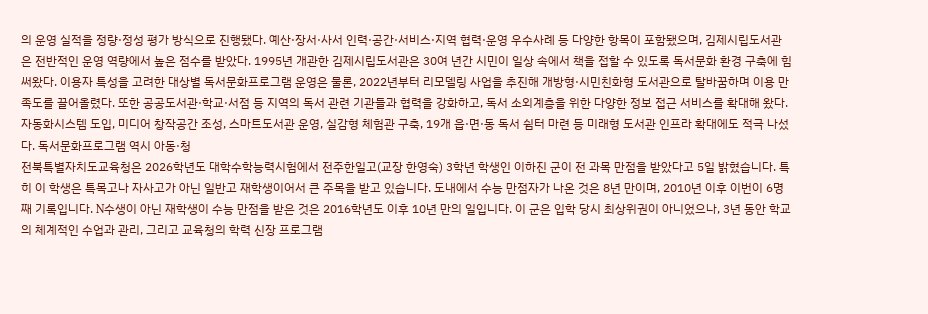의 운영 실적을 정량·정성 평가 방식으로 진행됐다. 예산·장서·사서 인력·공간·서비스·지역 협력·운영 우수사례 등 다양한 항목이 포함됐으며, 김제시립도서관은 전반적인 운영 역량에서 높은 점수를 받았다. 1995년 개관한 김제시립도서관은 30여 년간 시민이 일상 속에서 책을 접할 수 있도록 독서문화 환경 구축에 힘써왔다. 이용자 특성을 고려한 대상별 독서문화프로그램 운영은 물론, 2022년부터 리모델링 사업을 추진해 개방형·시민친화형 도서관으로 탈바꿈하며 이용 만족도를 끌어올렸다. 또한 공공도서관·학교·서점 등 지역의 독서 관련 기관들과 협력을 강화하고, 독서 소외계층을 위한 다양한 정보 접근 서비스를 확대해 왔다. 자동화시스템 도입, 미디어 창작공간 조성, 스마트도서관 운영, 실감형 체험관 구축, 19개 읍·면·동 독서 쉼터 마련 등 미래형 도서관 인프라 확대에도 적극 나섰다. 독서문화프로그램 역시 아동·청
전북특별자치도교육청은 2026학년도 대학수학능력시험에서 전주한일고(교장 한영숙) 3학년 학생인 이하진 군이 전 과목 만점을 받았다고 5일 밝혔습니다. 특히 이 학생은 특목고나 자사고가 아닌 일반고 재학생이어서 큰 주목을 받고 있습니다. 도내에서 수능 만점자가 나온 것은 8년 만이며, 2010년 이후 이번이 6명째 기록입니다. N수생이 아닌 재학생이 수능 만점을 받은 것은 2016학년도 이후 10년 만의 일입니다. 이 군은 입학 당시 최상위권이 아니었으나, 3년 동안 학교의 체계적인 수업과 관리, 그리고 교육청의 학력 신장 프로그램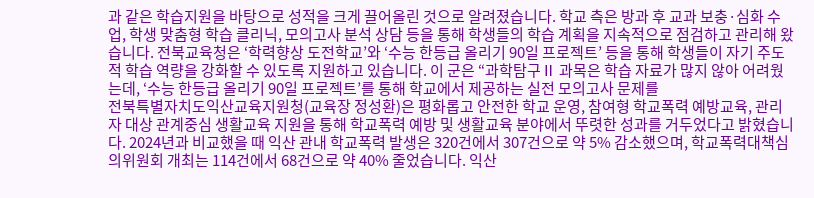과 같은 학습지원을 바탕으로 성적을 크게 끌어올린 것으로 알려졌습니다. 학교 측은 방과 후 교과 보충·심화 수업, 학생 맞춤형 학습 클리닉, 모의고사 분석 상담 등을 통해 학생들의 학습 계획을 지속적으로 점검하고 관리해 왔습니다. 전북교육청은 ‘학력향상 도전학교’와 ‘수능 한등급 올리기 90일 프로젝트’ 등을 통해 학생들이 자기 주도적 학습 역량을 강화할 수 있도록 지원하고 있습니다. 이 군은 “과학탐구Ⅱ 과목은 학습 자료가 많지 않아 어려웠는데, ‘수능 한등급 올리기 90일 프로젝트’를 통해 학교에서 제공하는 실전 모의고사 문제를
전북특별자치도익산교육지원청(교육장 정성환)은 평화롭고 안전한 학교 운영, 참여형 학교폭력 예방교육, 관리자 대상 관계중심 생활교육 지원을 통해 학교폭력 예방 및 생활교육 분야에서 뚜렷한 성과를 거두었다고 밝혔습니다. 2024년과 비교했을 때 익산 관내 학교폭력 발생은 320건에서 307건으로 약 5% 감소했으며, 학교폭력대책심의위원회 개최는 114건에서 68건으로 약 40% 줄었습니다. 익산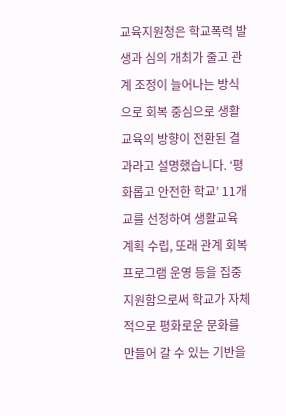교육지원청은 학교폭력 발생과 심의 개최가 줄고 관계 조정이 늘어나는 방식으로 회복 중심으로 생활교육의 방향이 전환된 결과라고 설명했습니다. ‘평화롭고 안전한 학교’ 11개교를 선정하여 생활교육 계획 수립, 또래 관계 회복 프로그램 운영 등을 집중 지원함으로써 학교가 자체적으로 평화로운 문화를 만들어 갈 수 있는 기반을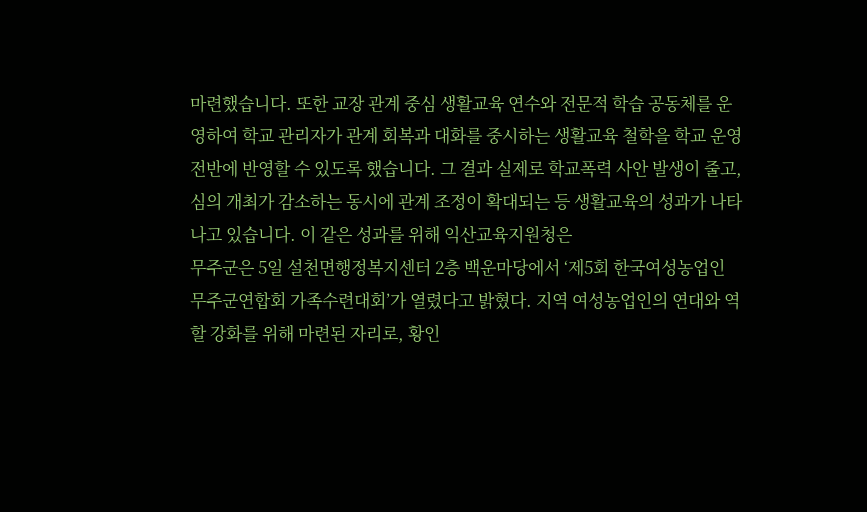마련했습니다. 또한 교장 관계 중심 생활교육 연수와 전문적 학습 공동체를 운영하여 학교 관리자가 관계 회복과 대화를 중시하는 생활교육 철학을 학교 운영 전반에 반영할 수 있도록 했습니다. 그 결과 실제로 학교폭력 사안 발생이 줄고, 심의 개최가 감소하는 동시에 관계 조정이 확대되는 등 생활교육의 성과가 나타나고 있습니다. 이 같은 성과를 위해 익산교육지원청은
무주군은 5일 설천면행정복지센터 2층 백운마당에서 ‘제5회 한국여성농업인 무주군연합회 가족수련대회’가 열렸다고 밝혔다. 지역 여성농업인의 연대와 역할 강화를 위해 마련된 자리로, 황인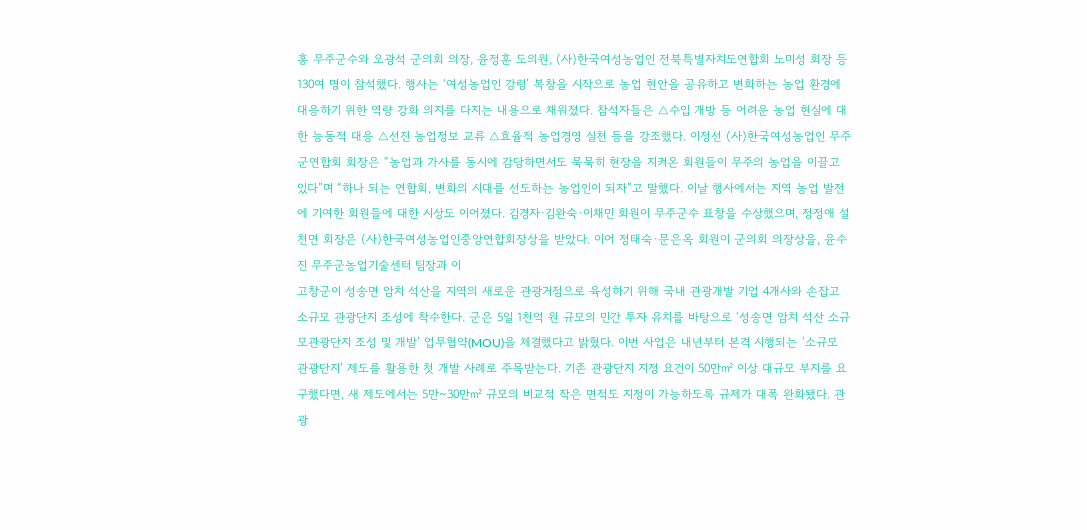홍 무주군수와 오광석 군의회 의장, 윤정훈 도의원, (사)한국여성농업인 전북특별자치도연합회 노미성 회장 등 130여 명이 참석했다. 행사는 ‘여성농업인 강령’ 복창을 시작으로 농업 현안을 공유하고 변화하는 농업 환경에 대응하기 위한 역량 강화 의지를 다지는 내용으로 채워졌다. 참석자들은 △수입 개방 등 어려운 농업 현실에 대한 능동적 대응 △선진 농업정보 교류 △효율적 농업경영 실천 등을 강조했다. 이정선 (사)한국여성농업인 무주군연합회 회장은 “농업과 가사를 동시에 감당하면서도 묵묵히 현장을 지켜온 회원들이 무주의 농업을 이끌고 있다”며 “하나 되는 연합회, 변화의 시대를 선도하는 농업인이 되자”고 말했다. 이날 행사에서는 지역 농업 발전에 기여한 회원들에 대한 시상도 이어졌다. 김경자·김완숙·이채민 회원이 무주군수 표창을 수상했으며, 정정애 설천면 회장은 (사)한국여성농업인중앙연합회장상을 받았다. 이어 정태숙·문은옥 회원이 군의회 의장상을, 윤수진 무주군농업기술센터 팀장과 이
고창군이 성송면 암치 석산을 지역의 새로운 관광거점으로 육성하기 위해 국내 관광개발 기업 4개사와 손잡고 소규모 관광단지 조성에 착수한다. 군은 5일 1천억 원 규모의 민간 투자 유치를 바탕으로 ‘성송면 암치 석산 소규모관광단지 조성 및 개발’ 업무협약(MOU)을 체결했다고 밝혔다. 이번 사업은 내년부터 본격 시행되는 ‘소규모 관광단지’ 제도를 활용한 첫 개발 사례로 주목받는다. 기존 관광단지 지정 요건이 50만㎡ 이상 대규모 부지를 요구했다면, 새 제도에서는 5만~30만㎡ 규모의 비교적 작은 면적도 지정이 가능하도록 규제가 대폭 완화됐다. 관광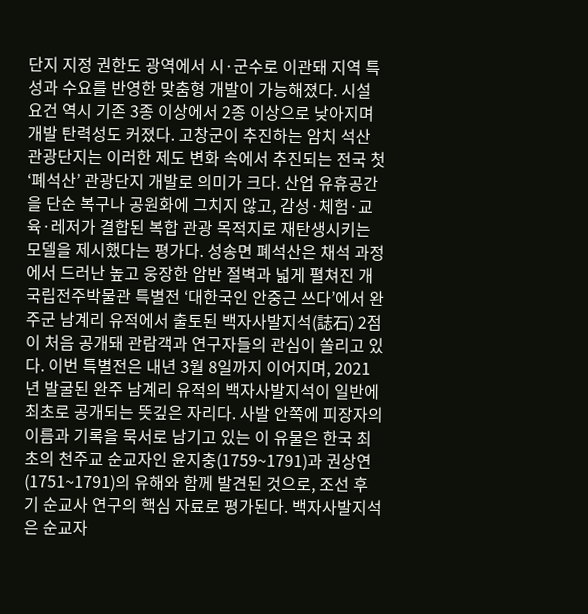단지 지정 권한도 광역에서 시·군수로 이관돼 지역 특성과 수요를 반영한 맞춤형 개발이 가능해졌다. 시설 요건 역시 기존 3종 이상에서 2종 이상으로 낮아지며 개발 탄력성도 커졌다. 고창군이 추진하는 암치 석산 관광단지는 이러한 제도 변화 속에서 추진되는 전국 첫 ‘폐석산’ 관광단지 개발로 의미가 크다. 산업 유휴공간을 단순 복구나 공원화에 그치지 않고, 감성·체험·교육·레저가 결합된 복합 관광 목적지로 재탄생시키는 모델을 제시했다는 평가다. 성송면 폐석산은 채석 과정에서 드러난 높고 웅장한 암반 절벽과 넓게 펼쳐진 개
국립전주박물관 특별전 ‘대한국인 안중근 쓰다’에서 완주군 남계리 유적에서 출토된 백자사발지석(誌石) 2점이 처음 공개돼 관람객과 연구자들의 관심이 쏠리고 있다. 이번 특별전은 내년 3월 8일까지 이어지며, 2021년 발굴된 완주 남계리 유적의 백자사발지석이 일반에 최초로 공개되는 뜻깊은 자리다. 사발 안쪽에 피장자의 이름과 기록을 묵서로 남기고 있는 이 유물은 한국 최초의 천주교 순교자인 윤지충(1759~1791)과 권상연(1751~1791)의 유해와 함께 발견된 것으로, 조선 후기 순교사 연구의 핵심 자료로 평가된다. 백자사발지석은 순교자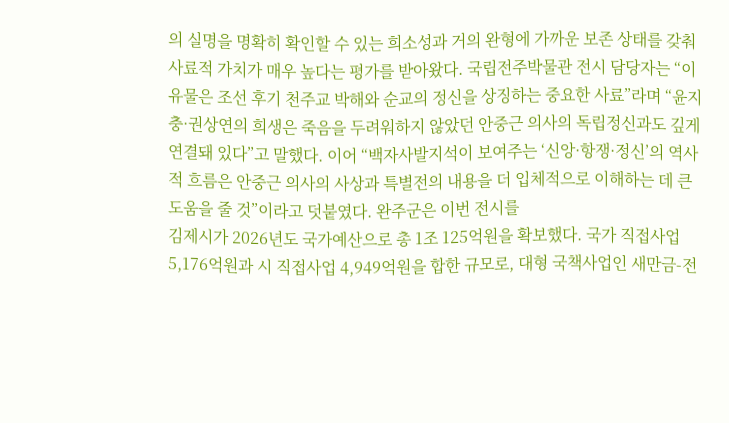의 실명을 명확히 확인할 수 있는 희소성과 거의 완형에 가까운 보존 상태를 갖춰 사료적 가치가 매우 높다는 평가를 받아왔다. 국립전주박물관 전시 담당자는 “이 유물은 조선 후기 천주교 박해와 순교의 정신을 상징하는 중요한 사료”라며 “윤지충·권상연의 희생은 죽음을 두려워하지 않았던 안중근 의사의 독립정신과도 깊게 연결돼 있다”고 말했다. 이어 “백자사발지석이 보여주는 ‘신앙·항쟁·정신’의 역사적 흐름은 안중근 의사의 사상과 특별전의 내용을 더 입체적으로 이해하는 데 큰 도움을 줄 것”이라고 덧붙였다. 완주군은 이번 전시를
김제시가 2026년도 국가예산으로 총 1조 125억원을 확보했다. 국가 직접사업 5,176억원과 시 직접사업 4,949억원을 합한 규모로, 대형 국책사업인 새만금-전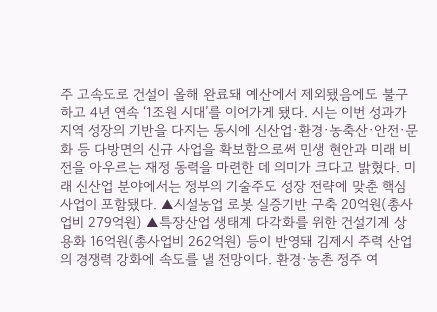주 고속도로 건설이 올해 완료돼 예산에서 제외됐음에도 불구하고 4년 연속 ‘1조원 시대’를 이어가게 됐다. 시는 이번 성과가 지역 성장의 기반을 다지는 동시에 신산업·환경·농축산·안전·문화 등 다방면의 신규 사업을 확보함으로써 민생 현안과 미래 비전을 아우르는 재정 동력을 마련한 데 의미가 크다고 밝혔다. 미래 신산업 분야에서는 정부의 기술주도 성장 전략에 맞춘 핵심 사업이 포함됐다. ▲시설농업 로봇 실증기반 구축 20억원(총사업비 279억원) ▲특장산업 생태계 다각화를 위한 건설기계 상용화 16억원(총사업비 262억원) 등이 반영돼 김제시 주력 산업의 경쟁력 강화에 속도를 낼 전망이다. 환경·농촌 정주 여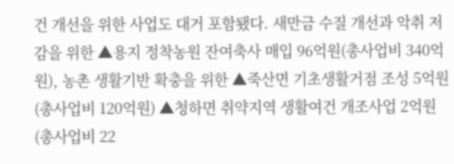건 개선을 위한 사업도 대거 포함됐다. 새만금 수질 개선과 악취 저감을 위한 ▲용지 정착농원 잔여축사 매입 96억원(총사업비 340억원), 농촌 생활기반 확충을 위한 ▲죽산면 기초생활거점 조성 5억원(총사업비 120억원) ▲청하면 취약지역 생활여건 개조사업 2억원(총사업비 22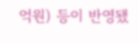억원) 등이 반영됐